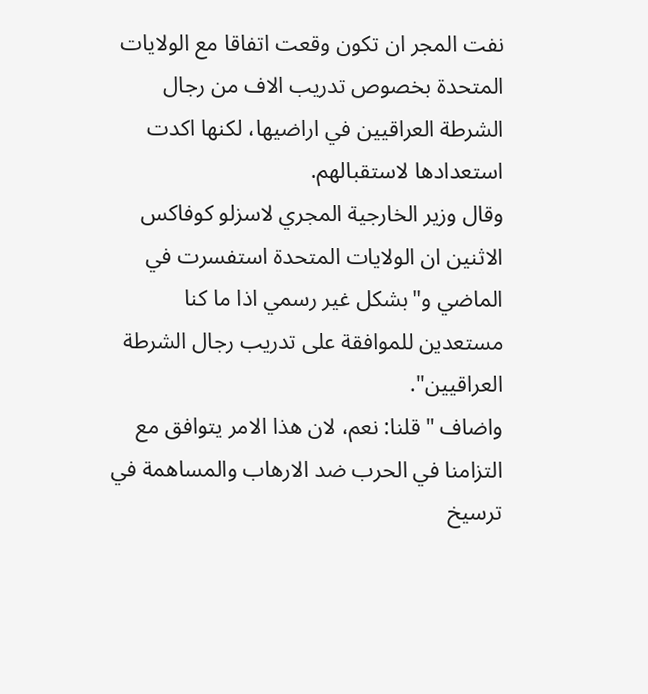نفت المجر ان تكون وقعت اتفاقا مع الولايات المتحدة بخصوص تدريب الاف من رجال الشرطة العراقيين في اراضيها، لكنها اكدت استعدادها لاستقبالهم.
وقال وزير الخارجية المجري لاسزلو كوفاكس الاثنين ان الولايات المتحدة استفسرت في الماضي و"بشكل غير رسمي اذا ما كنا مستعدين للموافقة على تدريب رجال الشرطة العراقيين".
واضاف "قلنا: نعم، لان هذا الامر يتوافق مع التزامنا في الحرب ضد الارهاب والمساهمة في ترسيخ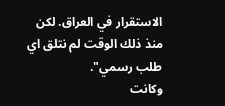الاستقرار في العراق. لكن منذ ذلك الوقت لم نتلق اي طلب رسمي".
وكانت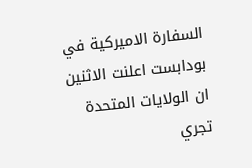السفارة الاميركية في بودابست اعلنت الاثنين ان الولايات المتحدة تجري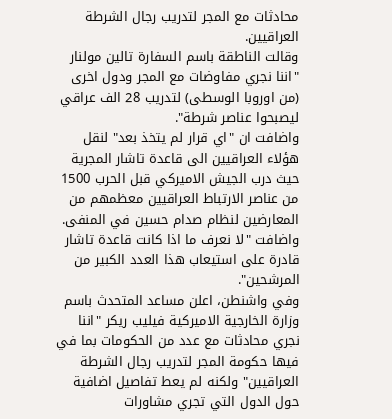محادثات مع المجر لتدريب رجال الشرطة العراقيين.
وقالت الناطقة باسم السفارة تالين مولنار "اننا نجري مفاوضات مع المجر ودول اخرى (من اوروبا الوسطى) لتدريب 28 الف عراقي ليصبحوا عناصر شرطة".
واضافت ان "اي قرار لم يتخذ بعد" لنقل هؤلاء العراقيين الى قاعدة تاشار المجرية حيث درب الجيش الاميركي قبل الحرب 1500 من عناصر الارتباط العراقيين معظمهم من المعارضين لنظام صدام حسين في المنفى.
واضافت "لا نعرف ما اذا كانت قاعدة تاشار قادرة على استيعاب هذا العدد الكبير من المرشحين".
وفي واشنطن، اعلن مساعد المتحدث باسم وزارة الخارجية الاميركية فيليب ريكر "اننا نجري محادثات مع عدد من الحكومات بما في فيها حكومة المجر لتدريب رجال الشرطة العراقيين" ولكنه لم يعط تفاصيل اضافية حول الدول التي تجري مشاورات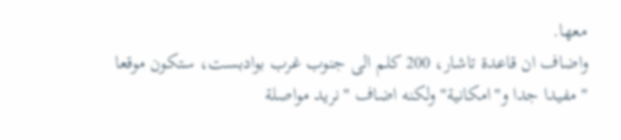معها.
واضاف ان قاعدة تاشار، 200 كلم الى جنوب غرب بوادبست، ستكون موقعا "مفيدا جدا و"امكانية" ولكنه اضاف "نريد مواصلة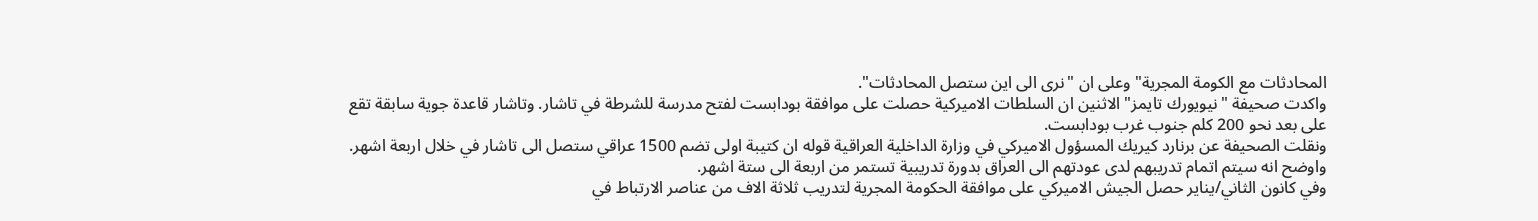المحادثات مع الكومة المجرية" وعلى ان "نرى الى اين ستصل المحادثات".
واكدت صحيفة "نيويورك تايمز" الاثنين ان السلطات الاميركية حصلت على موافقة بودابست لفتح مدرسة للشرطة في تاشار. وتاشار قاعدة جوية سابقة تقع على بعد نحو 200 كلم جنوب غرب بودابست.
ونقلت الصحيفة عن برنارد كيريك المسؤول الاميركي في وزارة الداخلية العراقية قوله ان كتيبة اولى تضم 1500 عراقي ستصل الى تاشار في خلال اربعة اشهر. واوضح انه سيتم اتمام تدريبهم لدى عودتهم الى العراق بدورة تدريبية تستمر من اربعة الى ستة اشهر.
وفي كانون الثاني/يناير حصل الجيش الاميركي على موافقة الحكومة المجرية لتدريب ثلاثة الاف من عناصر الارتباط في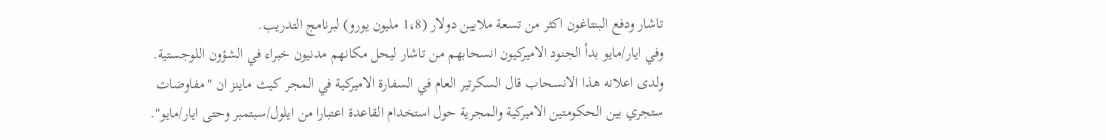تاشار ودفع البنتاغون اكثر من تسعة ملايين دولار (1،8 مليون يورو) لبرنامج التدريب.
وفي ايار/مايو بدأ الجنود الاميركيون انسحابهم من تاشار ليحل مكانهم مدنيون خبراء في الشؤون اللوجستية. ولدى اعلانه هذا الانسحاب قال السكرتير العام في السفارة الاميركية في المجر كيث ماينز ان "مفاوضات ستجري بين الحكومتين الاميركية والمجرية حول استخدام القاعدة اعتبارا من ايلول/سبتمبر وحتى ايار/مايو".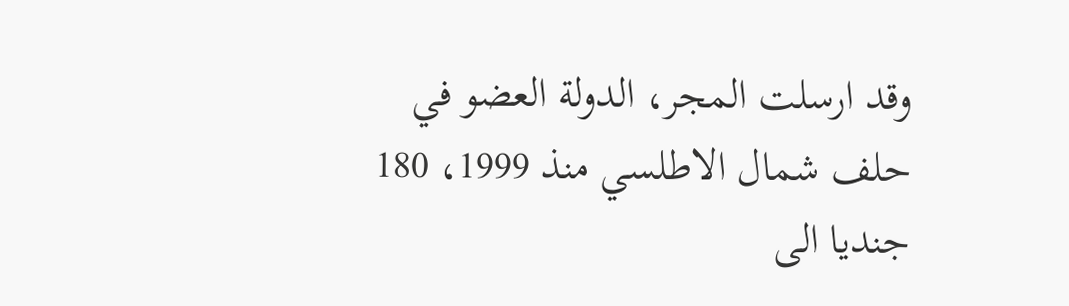وقد ارسلت المجر، الدولة العضو في حلف شمال الاطلسي منذ 1999، 180 جنديا الى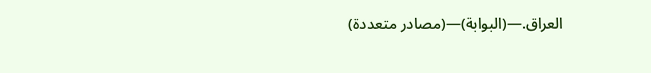العراق.—(البوابة)—(مصادر متعددة)